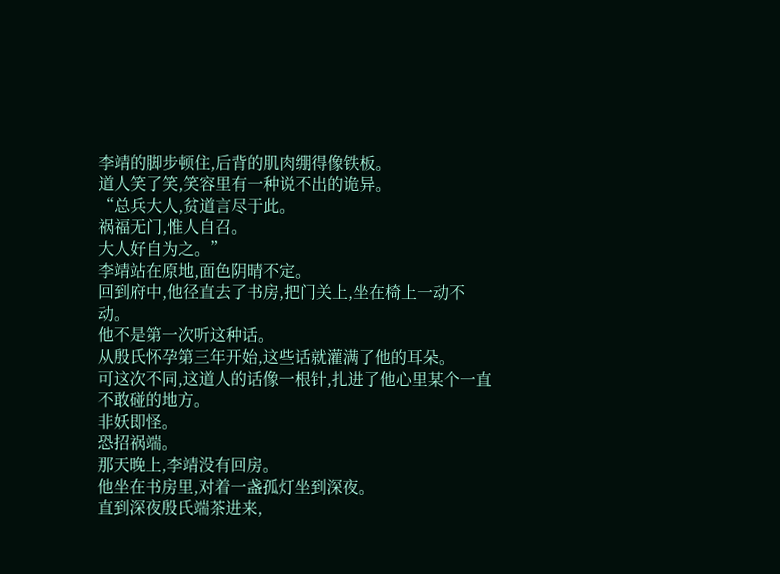李靖的脚步顿住,后背的肌肉绷得像铁板。
道人笑了笑,笑容里有一种说不出的诡异。
“总兵大人,贫道言尽于此。
祸福无门,惟人自召。
大人好自为之。”
李靖站在原地,面色阴晴不定。
回到府中,他径直去了书房,把门关上,坐在椅上一动不动。
他不是第一次听这种话。
从殷氏怀孕第三年开始,这些话就灌满了他的耳朵。
可这次不同,这道人的话像一根针,扎进了他心里某个一直不敢碰的地方。
非妖即怪。
恐招祸端。
那天晚上,李靖没有回房。
他坐在书房里,对着一盏孤灯坐到深夜。
直到深夜殷氏端茶进来,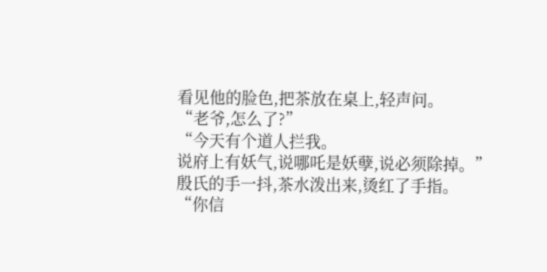看见他的脸色,把茶放在桌上,轻声问。
“老爷,怎么了?”
“今天有个道人拦我。
说府上有妖气,说哪吒是妖孽,说必须除掉。”
殷氏的手一抖,茶水泼出来,烫红了手指。
“你信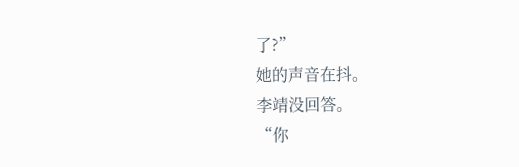了?”
她的声音在抖。
李靖没回答。
“你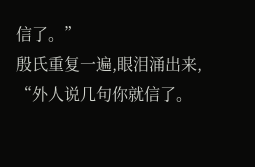信了。”
殷氏重复一遍,眼泪涌出来,
“外人说几句你就信了。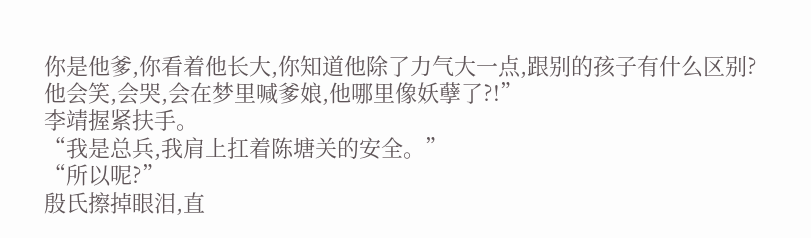你是他爹,你看着他长大,你知道他除了力气大一点,跟别的孩子有什么区别?
他会笑,会哭,会在梦里喊爹娘,他哪里像妖孽了?!”
李靖握紧扶手。
“我是总兵,我肩上扛着陈塘关的安全。”
“所以呢?”
殷氏擦掉眼泪,直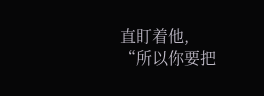直盯着他,
“所以你要把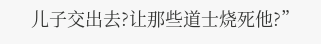儿子交出去?让那些道士烧死他?”